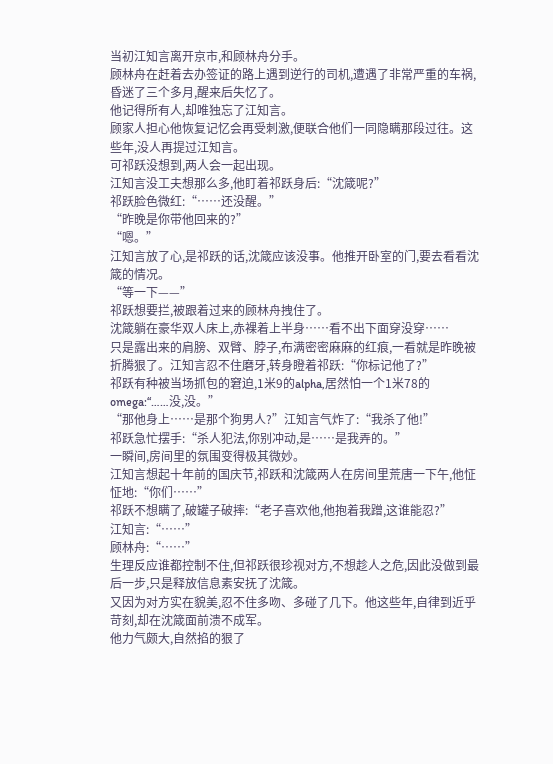当初江知言离开京市,和顾林舟分手。
顾林舟在赶着去办签证的路上遇到逆行的司机,遭遇了非常严重的车祸,昏迷了三个多月,醒来后失忆了。
他记得所有人,却唯独忘了江知言。
顾家人担心他恢复记忆会再受刺激,便联合他们一同隐瞒那段过往。这些年,没人再提过江知言。
可祁跃没想到,两人会一起出现。
江知言没工夫想那么多,他盯着祁跃身后:“沈箴呢?”
祁跃脸色微红:“……还没醒。”
“昨晚是你带他回来的?”
“嗯。”
江知言放了心,是祁跃的话,沈箴应该没事。他推开卧室的门,要去看看沈箴的情况。
“等一下——”
祁跃想要拦,被跟着过来的顾林舟拽住了。
沈箴躺在豪华双人床上,赤裸着上半身……看不出下面穿没穿……
只是露出来的肩膀、双臂、脖子,布满密密麻麻的红痕,一看就是昨晚被折腾狠了。江知言忍不住磨牙,转身瞪着祁跃:“你标记他了?”
祁跃有种被当场抓包的窘迫,1米9的alpha,居然怕一个1米78的omega:“……没,没。”
“那他身上……是那个狗男人?”江知言气炸了:“我杀了他!”
祁跃急忙摆手:“杀人犯法,你别冲动,是……是我弄的。”
一瞬间,房间里的氛围变得极其微妙。
江知言想起十年前的国庆节,祁跃和沈箴两人在房间里荒唐一下午,他怔怔地:“你们……”
祁跃不想瞒了,破罐子破摔:“老子喜欢他,他抱着我蹭,这谁能忍?”
江知言:“……”
顾林舟:“……”
生理反应谁都控制不住,但祁跃很珍视对方,不想趁人之危,因此没做到最后一步,只是释放信息素安抚了沈箴。
又因为对方实在貌美,忍不住多吻、多碰了几下。他这些年,自律到近乎苛刻,却在沈箴面前溃不成军。
他力气颇大,自然掐的狠了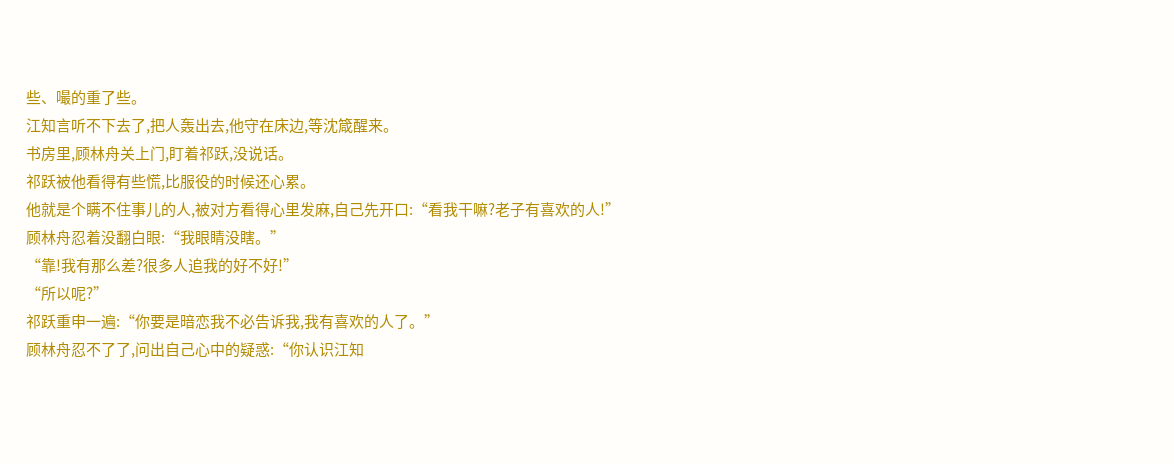些、嘬的重了些。
江知言听不下去了,把人轰出去,他守在床边,等沈箴醒来。
书房里,顾林舟关上门,盯着祁跃,没说话。
祁跃被他看得有些慌,比服役的时候还心累。
他就是个瞒不住事儿的人,被对方看得心里发麻,自己先开口:“看我干嘛?老子有喜欢的人!”
顾林舟忍着没翻白眼:“我眼睛没瞎。”
“靠!我有那么差?很多人追我的好不好!”
“所以呢?”
祁跃重申一遍:“你要是暗恋我不必告诉我,我有喜欢的人了。”
顾林舟忍不了了,问出自己心中的疑惑:“你认识江知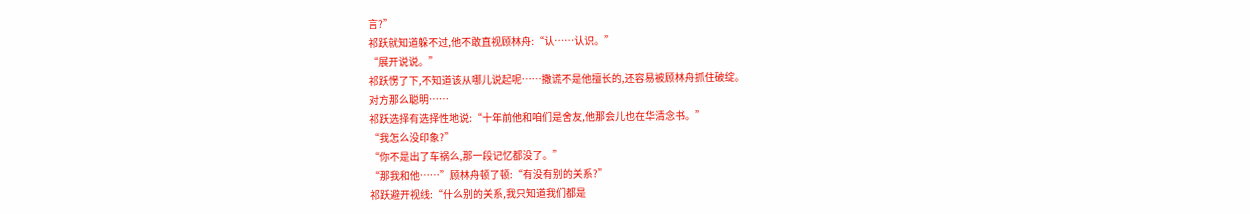言?”
祁跃就知道躲不过,他不敢直视顾林舟:“认……认识。”
“展开说说。”
祁跃愣了下,不知道该从哪儿说起呢……撒谎不是他擅长的,还容易被顾林舟抓住破绽。
对方那么聪明……
祁跃选择有选择性地说:“十年前他和咱们是舍友,他那会儿也在华清念书。”
“我怎么没印象?”
“你不是出了车祸么,那一段记忆都没了。”
“那我和他……”顾林舟顿了顿:“有没有别的关系?”
祁跃避开视线:“什么别的关系,我只知道我们都是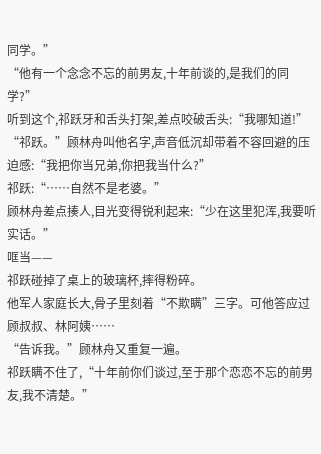同学。”
“他有一个念念不忘的前男友,十年前谈的,是我们的同学?”
听到这个,祁跃牙和舌头打架,差点咬破舌头:“我哪知道!”
“祁跃。”顾林舟叫他名字,声音低沉却带着不容回避的压迫感:“我把你当兄弟,你把我当什么?”
祁跃:“……自然不是老婆。”
顾林舟差点揍人,目光变得锐利起来:“少在这里犯浑,我要听实话。”
哐当——
祁跃碰掉了桌上的玻璃杯,摔得粉碎。
他军人家庭长大,骨子里刻着“不欺瞒”三字。可他答应过顾叔叔、林阿姨……
“告诉我。”顾林舟又重复一遍。
祁跃瞒不住了,“十年前你们谈过,至于那个恋恋不忘的前男友,我不清楚。”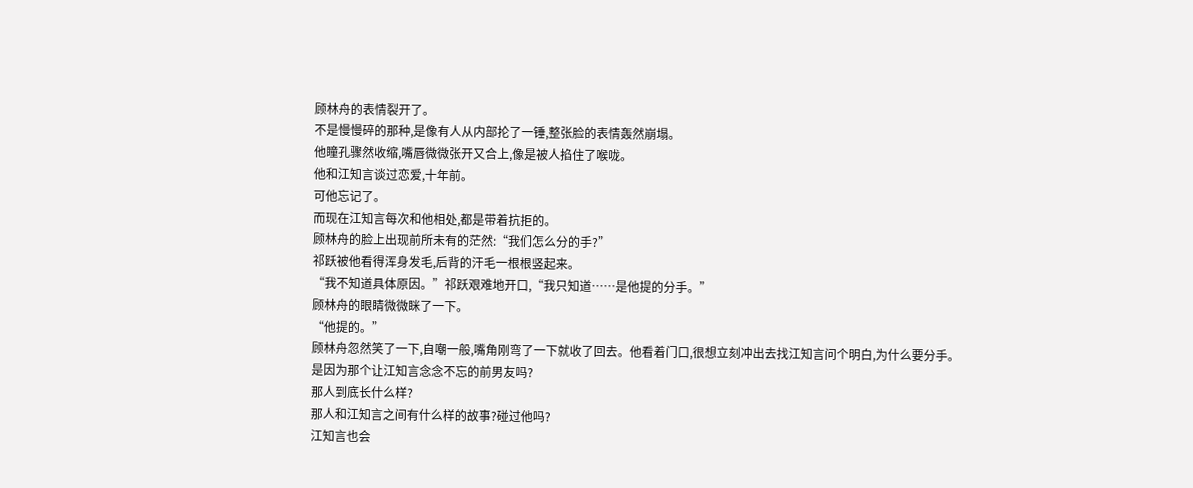顾林舟的表情裂开了。
不是慢慢碎的那种,是像有人从内部抡了一锤,整张脸的表情轰然崩塌。
他瞳孔骤然收缩,嘴唇微微张开又合上,像是被人掐住了喉咙。
他和江知言谈过恋爱,十年前。
可他忘记了。
而现在江知言每次和他相处,都是带着抗拒的。
顾林舟的脸上出现前所未有的茫然:“我们怎么分的手?”
祁跃被他看得浑身发毛,后背的汗毛一根根竖起来。
“我不知道具体原因。”祁跃艰难地开口,“我只知道……是他提的分手。”
顾林舟的眼睛微微眯了一下。
“他提的。”
顾林舟忽然笑了一下,自嘲一般,嘴角刚弯了一下就收了回去。他看着门口,很想立刻冲出去找江知言问个明白,为什么要分手。
是因为那个让江知言念念不忘的前男友吗?
那人到底长什么样?
那人和江知言之间有什么样的故事?碰过他吗?
江知言也会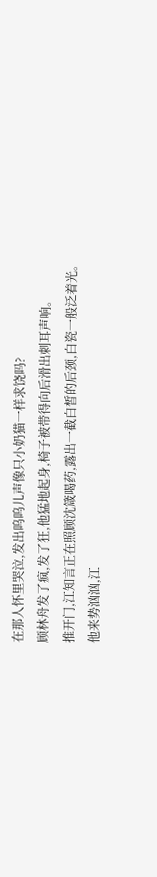在那人怀里哭泣,发出呜呜儿声像只小奶猫一样求饶吗?
顾林舟发了疯,发了狂,他猛地起身,椅子被带得向后滑出刺耳声响。
推开门,江知言正在照顾沈箴喝药,露出一截白皙的后颈,白瓷一般泛着光。
他来势汹汹,江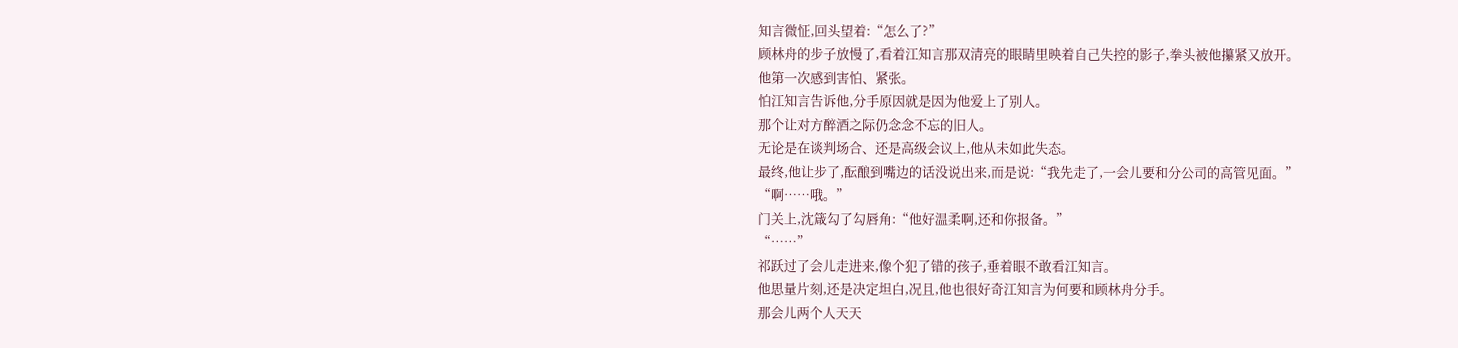知言微怔,回头望着:“怎么了?”
顾林舟的步子放慢了,看着江知言那双清亮的眼睛里映着自己失控的影子,拳头被他攥紧又放开。
他第一次感到害怕、紧张。
怕江知言告诉他,分手原因就是因为他爱上了别人。
那个让对方醉酒之际仍念念不忘的旧人。
无论是在谈判场合、还是高级会议上,他从未如此失态。
最终,他让步了,酝酿到嘴边的话没说出来,而是说:“我先走了,一会儿要和分公司的高管见面。”
“啊……哦。”
门关上,沈箴勾了勾唇角:“他好温柔啊,还和你报备。”
“……”
祁跃过了会儿走进来,像个犯了错的孩子,垂着眼不敢看江知言。
他思量片刻,还是决定坦白,况且,他也很好奇江知言为何要和顾林舟分手。
那会儿两个人天天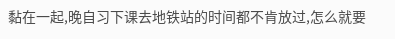黏在一起,晚自习下课去地铁站的时间都不肯放过,怎么就要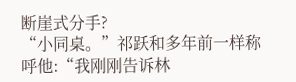断崖式分手?
“小同桌。”祁跃和多年前一样称呼他:“我刚刚告诉林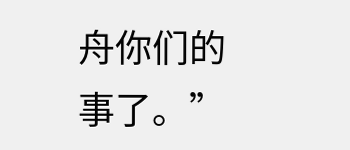舟你们的事了。”